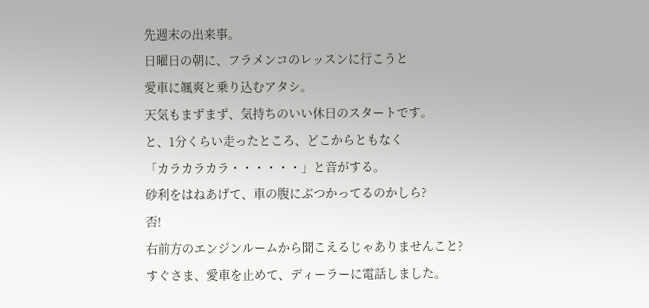先週末の出来事。
日曜日の朝に、フラメンコのレッスンに行こうと
愛車に颯爽と乗り込むアタシ。
天気もまずまず、気持ちのいい休日のスタートです。
と、1分くらい走ったところ、どこからともなく
「カラカラカラ・・・・・・」と音がする。
砂利をはねあげて、車の腹にぶつかってるのかしら?
否!
右前方のエンジンルームから聞こえるじゃありませんこと?
すぐさま、愛車を止めて、ディーラーに電話しました。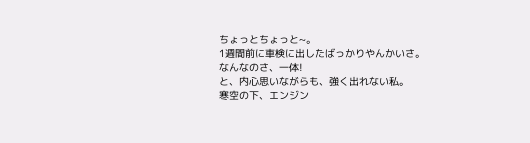ちょっとちょっと~。
1週間前に車検に出したばっかりやんかいさ。
なんなのさ、一体!
と、内心思いながらも、強く出れない私。
寒空の下、エンジン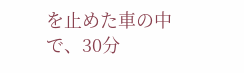を止めた車の中で、30分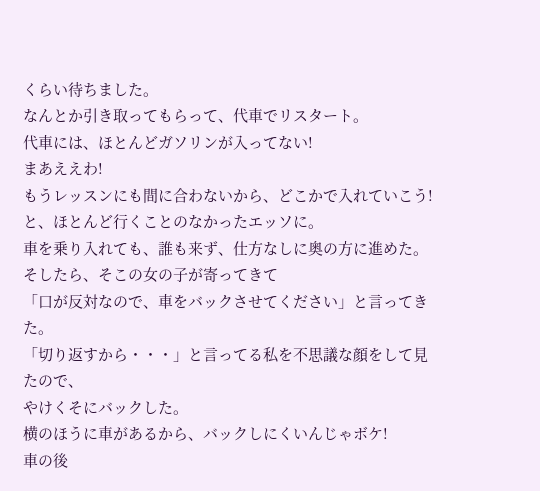くらい待ちました。
なんとか引き取ってもらって、代車でリスタート。
代車には、ほとんどガソリンが入ってない!
まあええわ!
もうレッスンにも間に合わないから、どこかで入れていこう!
と、ほとんど行くことのなかったエッソに。
車を乗り入れても、誰も来ず、仕方なしに奥の方に進めた。
そしたら、そこの女の子が寄ってきて
「口が反対なので、車をバックさせてください」と言ってきた。
「切り返すから・・・」と言ってる私を不思議な顔をして見たので、
やけくそにバックした。
横のほうに車があるから、バックしにくいんじゃボケ!
車の後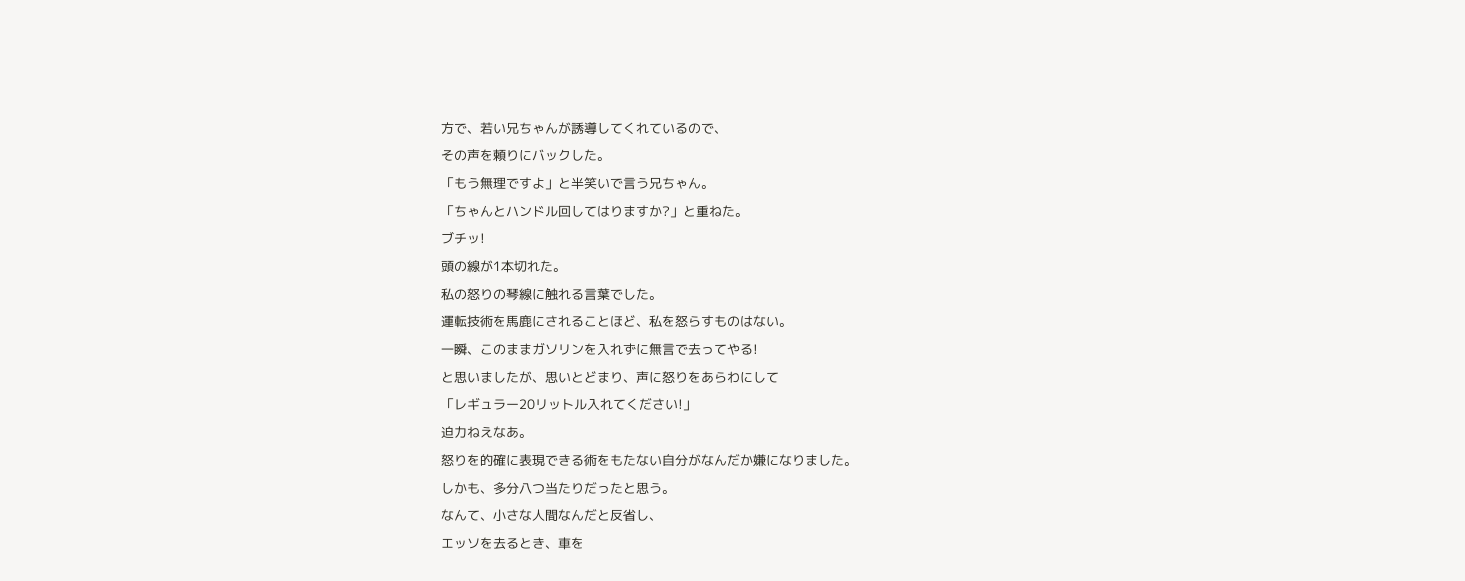方で、若い兄ちゃんが誘導してくれているので、
その声を頼りにバックした。
「もう無理ですよ」と半笑いで言う兄ちゃん。
「ちゃんとハンドル回してはりますか?」と重ねた。
ブチッ!
頭の線が1本切れた。
私の怒りの琴線に触れる言葉でした。
運転技術を馬鹿にされることほど、私を怒らすものはない。
一瞬、このままガソリンを入れずに無言で去ってやる!
と思いましたが、思いとどまり、声に怒りをあらわにして
「レギュラー20リットル入れてください!」
迫力ねえなあ。
怒りを的確に表現できる術をもたない自分がなんだか嫌になりました。
しかも、多分八つ当たりだったと思う。
なんて、小さな人間なんだと反省し、
エッソを去るとき、車を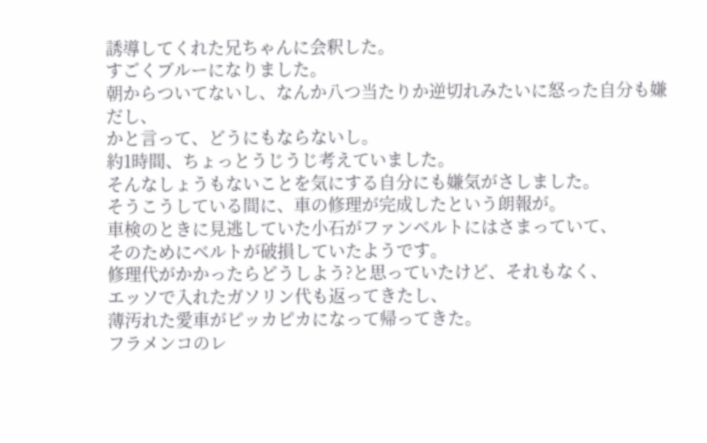誘導してくれた兄ちゃんに会釈した。
すごくブルーになりました。
朝からついてないし、なんか八つ当たりか逆切れみたいに怒った自分も嫌だし、
かと言って、どうにもならないし。
約1時間、ちょっとうじうじ考えていました。
そんなしょうもないことを気にする自分にも嫌気がさしました。
そうこうしている間に、車の修理が完成したという朗報が。
車検のときに見逃していた小石がファンベルトにはさまっていて、
そのためにベルトが破損していたようです。
修理代がかかったらどうしよう?と思っていたけど、それもなく、
エッソで入れたガソリン代も返ってきたし、
薄汚れた愛車がピッカピカになって帰ってきた。
フラメンコのレ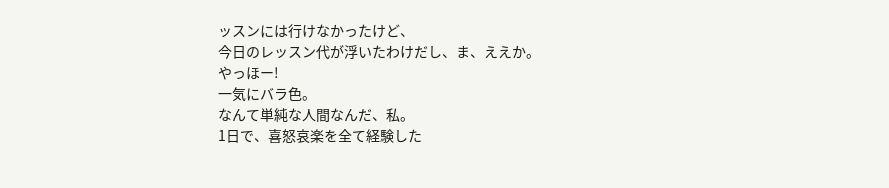ッスンには行けなかったけど、
今日のレッスン代が浮いたわけだし、ま、ええか。
やっほー!
一気にバラ色。
なんて単純な人間なんだ、私。
1日で、喜怒哀楽を全て経験した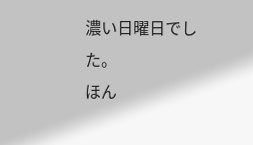濃い日曜日でした。
ほん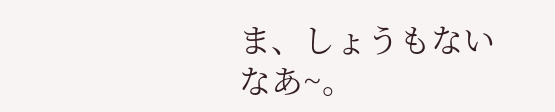ま、しょうもないなあ~。